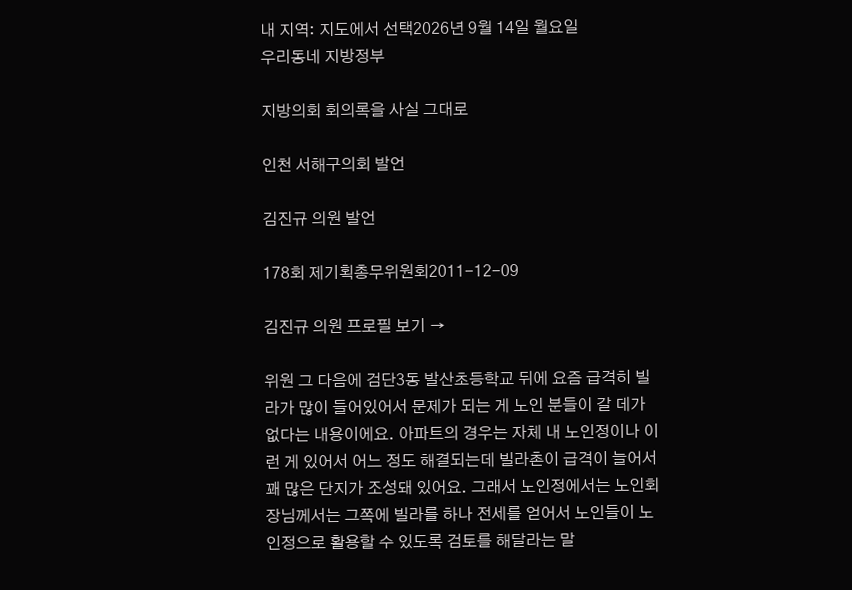내 지역: 지도에서 선택2026년 9월 14일 월요일
우리동네 지방정부

지방의회 회의록을 사실 그대로

인천 서해구의회 발언

김진규 의원 발언

178회 제기획총무위원회2011-12-09

김진규 의원 프로필 보기 →

위원 그 다음에 검단3동 발산초등학교 뒤에 요즘 급격히 빌라가 많이 들어있어서 문제가 되는 게 노인 분들이 갈 데가 없다는 내용이에요. 아파트의 경우는 자체 내 노인정이나 이런 게 있어서 어느 정도 해결되는데 빌라촌이 급격이 늘어서 꽤 많은 단지가 조성돼 있어요. 그래서 노인정에서는 노인회장님께서는 그쪽에 빌라를 하나 전세를 얻어서 노인들이 노인정으로 활용할 수 있도록 검토를 해달라는 말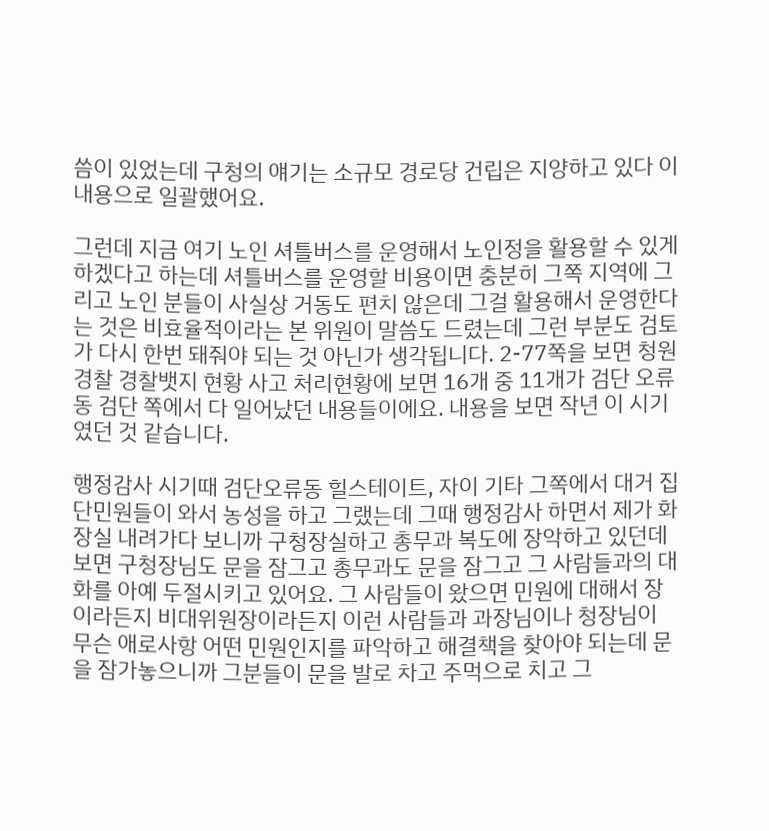씀이 있었는데 구청의 얘기는 소규모 경로당 건립은 지양하고 있다 이 내용으로 일괄했어요.

그런데 지금 여기 노인 셔틀버스를 운영해서 노인정을 활용할 수 있게 하겠다고 하는데 셔틀버스를 운영할 비용이면 충분히 그쪽 지역에 그리고 노인 분들이 사실상 거동도 편치 않은데 그걸 활용해서 운영한다는 것은 비효율적이라는 본 위원이 말씀도 드렸는데 그런 부분도 검토가 다시 한번 돼줘야 되는 것 아닌가 생각됩니다. 2-77쪽을 보면 청원경찰 경찰뱃지 현황 사고 처리현황에 보면 16개 중 11개가 검단 오류동 검단 쪽에서 다 일어났던 내용들이에요. 내용을 보면 작년 이 시기였던 것 같습니다.

행정감사 시기때 검단오류동 힐스테이트, 자이 기타 그쪽에서 대거 집단민원들이 와서 농성을 하고 그랬는데 그때 행정감사 하면서 제가 화장실 내려가다 보니까 구청장실하고 총무과 복도에 장악하고 있던데 보면 구청장님도 문을 잠그고 총무과도 문을 잠그고 그 사람들과의 대화를 아예 두절시키고 있어요. 그 사람들이 왔으면 민원에 대해서 장이라든지 비대위원장이라든지 이런 사람들과 과장님이나 청장님이 무슨 애로사항 어떤 민원인지를 파악하고 해결책을 찾아야 되는데 문을 잠가놓으니까 그분들이 문을 발로 차고 주먹으로 치고 그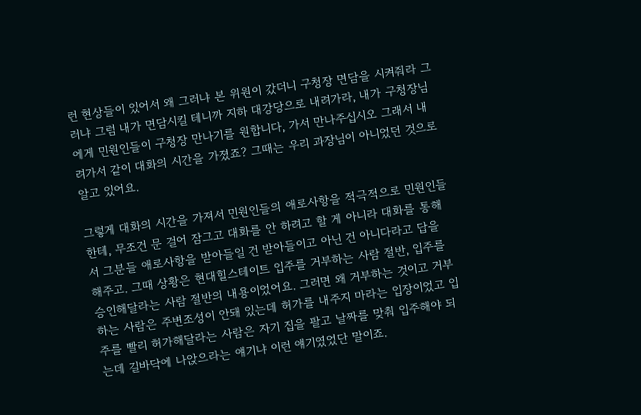런 현상들이 있어서 왜 그러냐 본 위원이 갔더니 구청장 면담을 시켜줘라 그러냐 그럼 내가 면담시킬 테니까 지하 대강당으로 내려가라, 내가 구청장님에게 민원인들이 구청장 만나기를 원합니다, 가서 만나주십시오 그래서 내려가서 같이 대화의 시간을 가졌죠? 그때는 우리 과장님이 아니었던 것으로 알고 있어요.

그렇게 대화의 시간을 가져서 민원인들의 애로사항을 적극적으로 민원인들한테, 무조건 문 걸어 잠그고 대화를 안 하려고 할 게 아니라 대화를 통해서 그분들 애로사항을 받아들일 건 받아들이고 아닌 건 아니다라고 답을 해주고. 그때 상황은 현대힐스테이트 입주를 거부하는 사람 절반, 입주를 승인해달라는 사람 절반의 내용이었어요. 그러면 왜 거부하는 것이고 거부하는 사람은 주변조성이 안돼 있는데 허가를 내주지 마라는 입장이었고 입주를 빨리 허가해달라는 사람은 자기 집을 팔고 날짜를 맞춰 입주해야 되는데 길바닥에 나앉으라는 얘기냐 이런 얘기였었단 말이죠.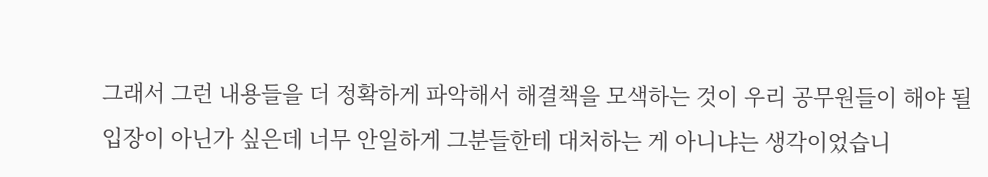그래서 그런 내용들을 더 정확하게 파악해서 해결책을 모색하는 것이 우리 공무원들이 해야 될 입장이 아닌가 싶은데 너무 안일하게 그분들한테 대처하는 게 아니냐는 생각이었습니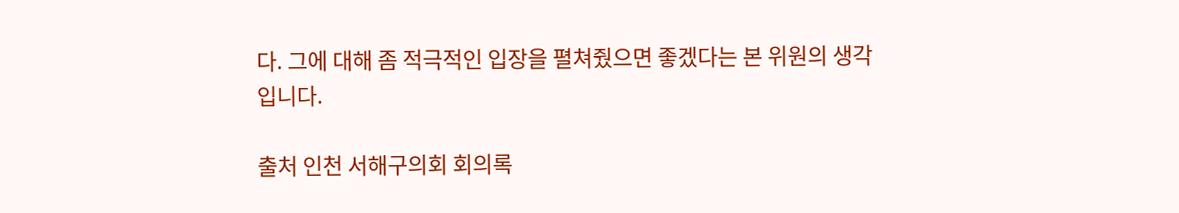다. 그에 대해 좀 적극적인 입장을 펼쳐줬으면 좋겠다는 본 위원의 생각입니다.

출처 인천 서해구의회 회의록